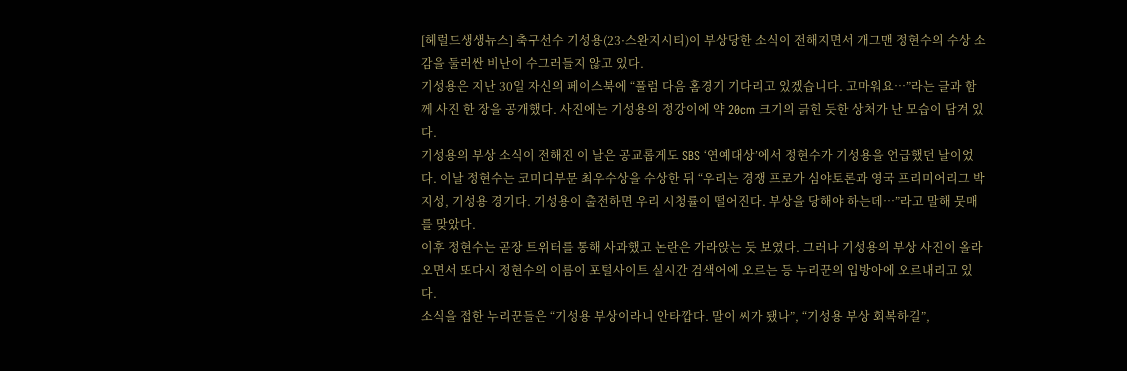[헤럴드생생뉴스] 축구선수 기성용(23·스완지시티)이 부상당한 소식이 전해지면서 개그맨 정현수의 수상 소감을 둘러싼 비난이 수그러들지 않고 있다.
기성용은 지난 30일 자신의 페이스북에 “풀럼 다음 홈경기 기다리고 있겠습니다. 고마워요…”라는 글과 함께 사진 한 장을 공개했다. 사진에는 기성용의 정강이에 약 20cm 크기의 긁힌 듯한 상처가 난 모습이 담겨 있다.
기성용의 부상 소식이 전해진 이 날은 공교롭게도 SBS ‘연예대상’에서 정현수가 기성용을 언급했던 날이었다. 이날 정현수는 코미디부문 최우수상을 수상한 뒤 “우리는 경쟁 프로가 심야토론과 영국 프리미어리그 박지성, 기성용 경기다. 기성용이 출전하면 우리 시청률이 떨어진다. 부상을 당해야 하는데…”라고 말해 뭇매를 맞았다.
이후 정현수는 곧장 트위터를 통해 사과했고 논란은 가라앉는 듯 보였다. 그러나 기성용의 부상 사진이 올라오면서 또다시 정현수의 이름이 포털사이트 실시간 검색어에 오르는 등 누리꾼의 입방아에 오르내리고 있다.
소식을 접한 누리꾼들은 “기성용 부상이라니 안타깝다. 말이 씨가 됐나”, “기성용 부상 회복하길”,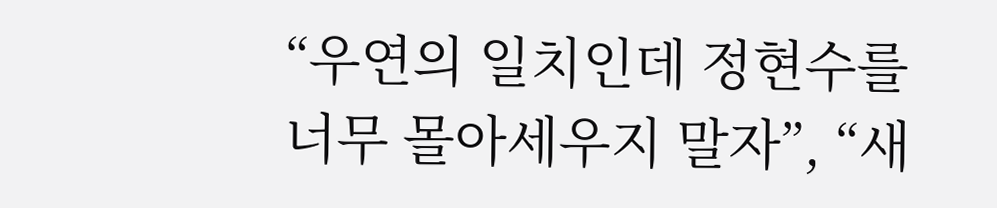“우연의 일치인데 정현수를 너무 몰아세우지 말자”, “새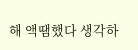해 액땜했다 생각하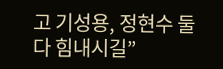고 기성용, 정현수 둘다 힘내시길”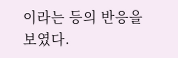이라는 등의 반응을 보였다.